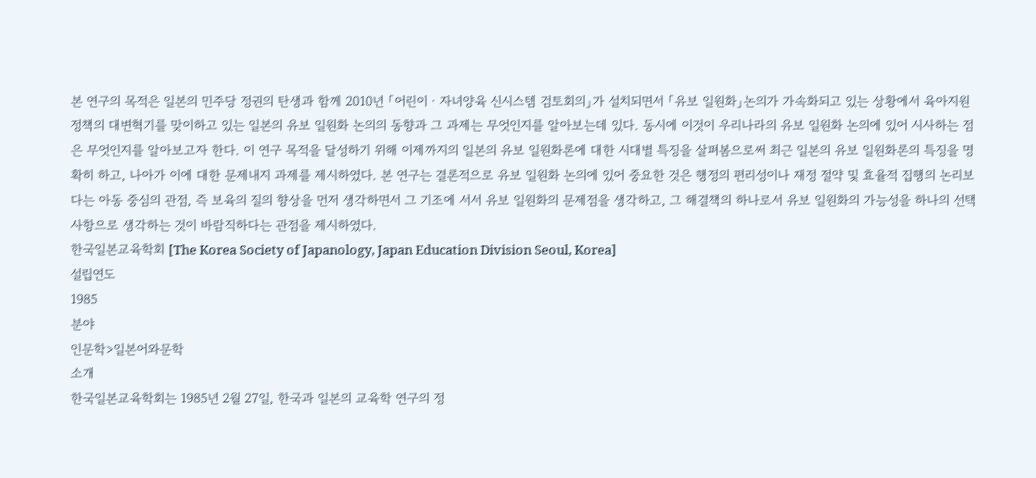본 연구의 목적은 일본의 민주당 정권의 탄생과 함께 2010년 「어린이ㆍ자녀양육 신시스템 검토회의」가 설치되면서 「유보 일원화」논의가 가속화되고 있는 상황에서 육아지원정책의 대변혁기를 맞이하고 있는 일본의 유보 일원화 논의의 동향과 그 과제는 무엇인지를 알아보는데 있다. 동시에 이것이 우리나라의 유보 일원화 논의에 있어 시사하는 점은 무엇인지를 알아보고자 한다. 이 연구 목적을 달성하기 위해 이제까지의 일본의 유보 일원화론에 대한 시대별 특징을 살펴봄으로써 최근 일본의 유보 일원화론의 특징을 명확히 하고, 나아가 이에 대한 문제내지 과제를 제시하였다. 본 연구는 결론적으로 유보 일원화 논의에 있어 중요한 것은 행정의 편리성이나 재정 절약 및 효율적 집행의 논리보다는 아동 중심의 관점, 즉 보육의 질의 향상을 먼저 생각하면서 그 기조에 서서 유보 일원화의 문제점을 생각하고, 그 해결책의 하나로서 유보 일원화의 가능성을 하나의 선택 사항으로 생각하는 것이 바람직하다는 관점을 제시하였다.
한국일본교육학회 [The Korea Society of Japanology, Japan Education Division Seoul, Korea]
설립연도
1985
분야
인문학>일본어와문학
소개
한국일본교육학회는 1985년 2월 27일, 한국과 일본의 교육학 연구의 정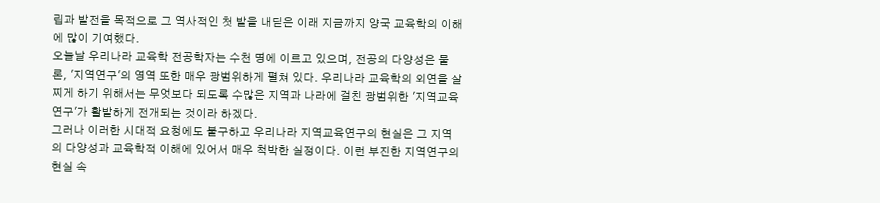립과 발전을 목적으로 그 역사적인 첫 발을 내딛은 이래 지금까지 양국 교육학의 이해에 많이 기여했다.
오늘날 우리나라 교육학 전공학자는 수천 명에 이르고 있으며, 전공의 다양성은 물론, '지역연구'의 영역 또한 매우 광범위하게 펼쳐 있다. 우리나라 교육학의 외연을 살찌게 하기 위해서는 무엇보다 되도록 수많은 지역과 나라에 걸친 광범위한 '지역교육연구'가 활발하게 전개되는 것이라 하겠다.
그러나 이러한 시대적 요청에도 불구하고 우리나라 지역교육연구의 현실은 그 지역의 다양성과 교육학적 이해에 있어서 매우 척박한 실정이다. 이런 부진한 지역연구의 현실 속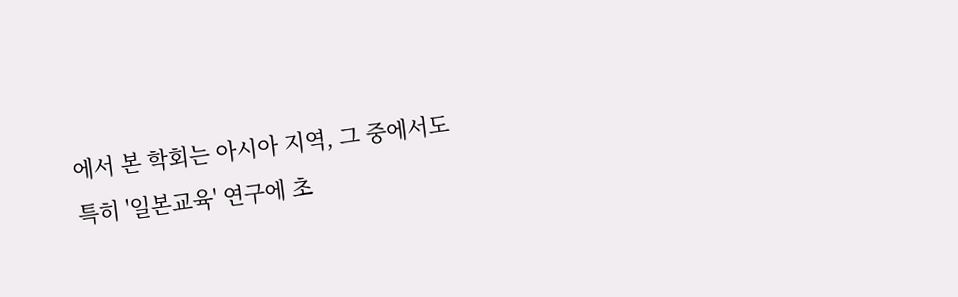에서 본 학회는 아시아 지역, 그 중에서도 특히 '일본교육' 연구에 초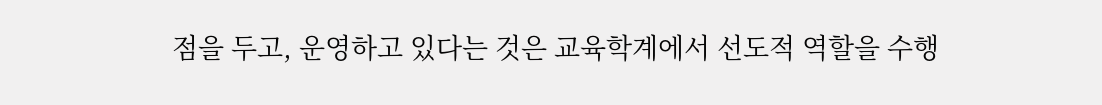점을 두고, 운영하고 있다는 것은 교육학계에서 선도적 역할을 수행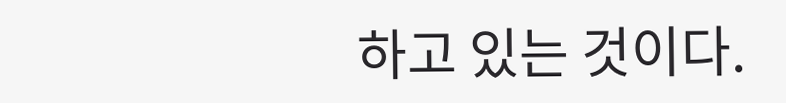하고 있는 것이다.